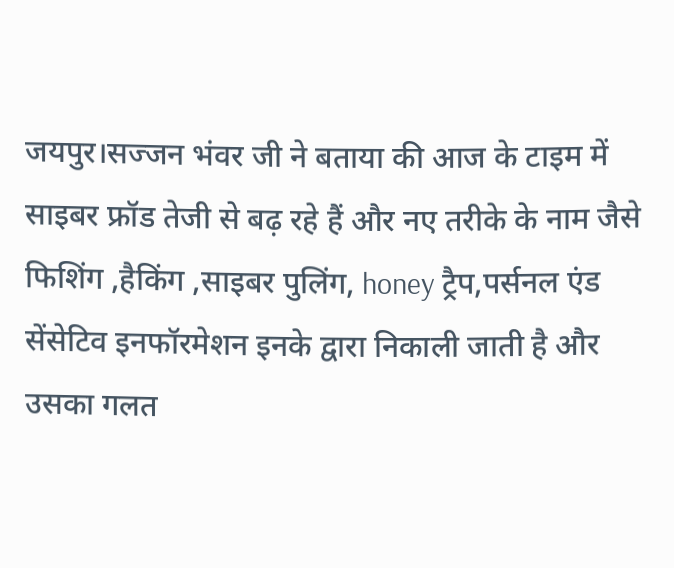जयपुर।सज्जन भंवर जी ने बताया की आज के टाइम में साइबर फ्रॉड तेजी से बढ़ रहे हैं और नए तरीके के नाम जैसे फिशिंग ,हैकिंग ,साइबर पुलिंग, honey ट्रैप,पर्सनल एंड सेंसेटिव इनफॉरमेशन इनके द्वारा निकाली जाती है और उसका गलत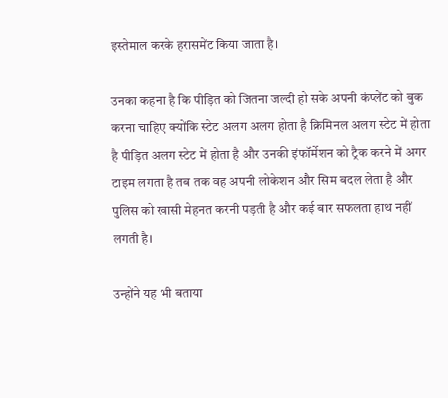इस्तेमाल करके हरासमेंट किया जाता है।

उनका कहना है कि पीड़ित को जितना जल्दी हो सके अपनी कंप्लेंट को बुक करना चाहिए क्योंकि स्टेट अलग अलग होता है क्रिमिनल अलग स्टेट में होता है पीड़ित अलग स्टेट में होता है और उनकी इंफॉर्मेशन को ट्रैक करने में अगर टाइम लगता है तब तक वह अपनी लोकेशन और सिम बदल लेता है और पुलिस को खासी मेहनत करनी पड़ती है और कई बार सफलता हाथ नहीं लगती है।

उन्होंने यह भी बताया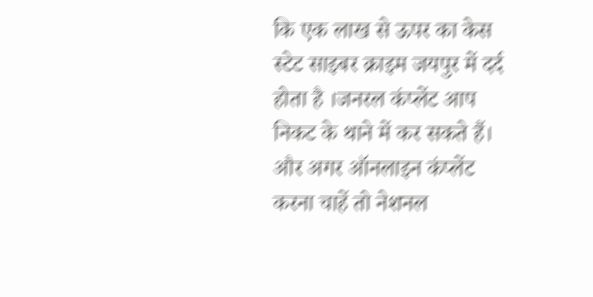कि एक लाख से ऊपर का केस स्टेट साइबर क्राइम जयपुर में दर्द होता है ।जनरल कंप्लेंट आप निकट के थाने में कर सकते हैं। और अगर ऑनलाइन कंप्लेंट करना चाहें तो नेशनल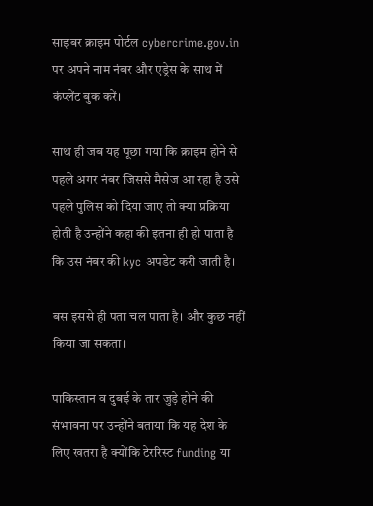साइबर क्राइम पोर्टल cybercrime.gov.in पर अपने नाम नंबर और एड्रेस के साथ में कंप्लेंट बुक करें।

साथ ही जब यह पूछा गया कि क्राइम होने से पहले अगर नंबर जिससे मैसेज आ रहा है उसे पहले पुलिस को दिया जाए तो क्या प्रक्रिया होती है उन्होंने कहा की इतना ही हो पाता है कि उस नंबर की kyc अपडेट करी जाती है।

बस इससे ही पता चल पाता है। और कुछ नहीं किया जा सकता।

पाकिस्तान व दुबई के तार जुड़े होने की संभावना पर उन्होंने बताया कि यह देश के लिए खतरा है क्योंकि टेररिस्ट funding या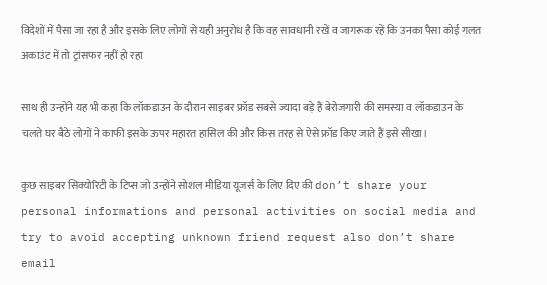विदेशों में पैसा जा रहा है और इसके लिए लोगों से यही अनुरोध है कि वह सावधानी रखें व जागरूक रहें कि उनका पैसा कोई गलत अकाउंट में तो ट्रांसफर नहीं हो रहा

साथ ही उन्होंने यह भी कहा कि लॉकडाउन के दौरान साइबर फ्रॉड सबसे ज्यादा बड़े हैं बेरोजगारी की समस्या व लॉकडाउन के चलते घर बैठे लोगों ने काफी इसके ऊपर महारत हासिल की और किस तरह से ऐसे फ्रॉड किए जाते हैं इसे सीखा।

कुछ साइबर सिक्योरिटी के टिप्स जो उन्होंने सोशल मीडिया यूजर्स के लिए दिए की don’t share your personal informations and personal activities on social media and try to avoid accepting unknown friend request also don’t share email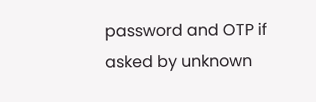password and OTP if asked by unknown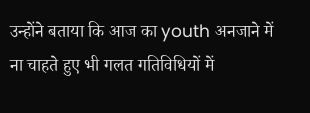उन्होंने बताया कि आज का youth अनजाने में ना चाहते हुए भी गलत गतिविधियों में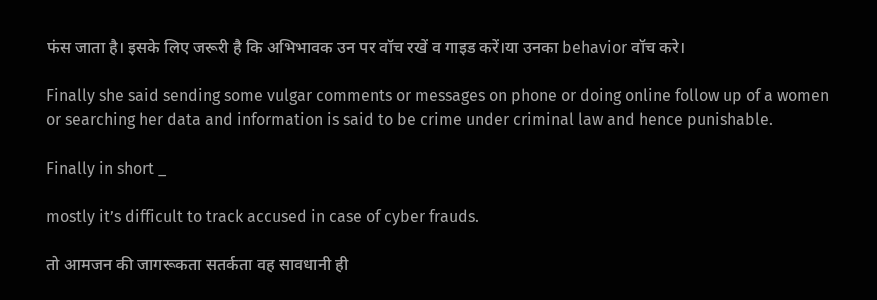फंस जाता है। इसके लिए जरूरी है कि अभिभावक उन पर वॉच रखें व गाइड करें।या उनका behavior वॉच करे।

Finally she said sending some vulgar comments or messages on phone or doing online follow up of a women or searching her data and information is said to be crime under criminal law and hence punishable.

Finally in short _

mostly it’s difficult to track accused in case of cyber frauds.

तो आमजन की जागरूकता सतर्कता वह सावधानी ही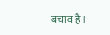बचाव है।